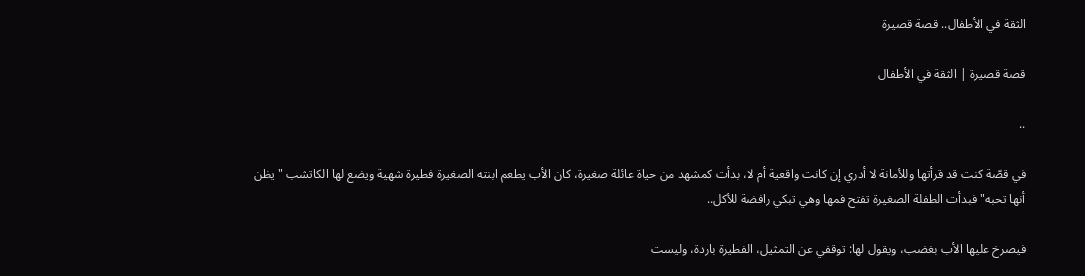الثقة في الأطفال.. قصة قصيرة

قصة قصيرة | الثقة في الأطفال

..

في قصّة كنت قد قرأتها وللأمانة لا أدري إن كانت واقعية أم لا، بدأت كمشهد من حياة عائلة صغيرة، كان الأب يطعم ابنته الصغيرة فطيرة شهية ويضع لها الكاتشب "يظن أنها تحبه" فبدأت الطفلة الصغيرة تفتح فمها وهي تبكي رافضة للأكل..

فيصرخ عليها الأب بغضب، ويقول لها: توقفي عن التمثيل، الفطيرة باردة، وليست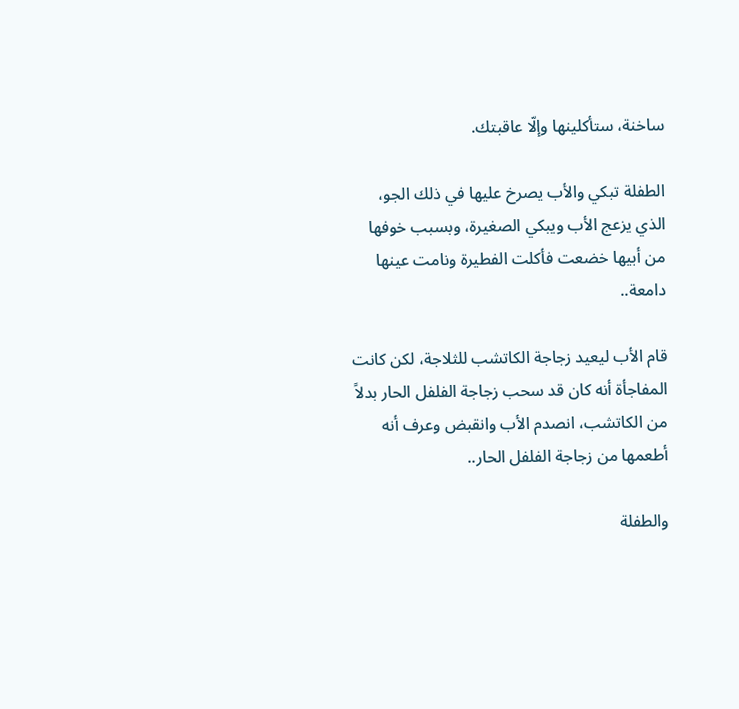ساخنة، ستأكلينها وإلّا عاقبتك.

الطفلة تبكي والأب يصرخ عليها في ذلك الجو، الذي يزعج الأب ويبكي الصغيرة، وبسبب خوفها من أبيها خضعت فأكلت الفطيرة ونامت عينها دامعة..

قام الأب ليعيد زجاجة الكاتشب للثلاجة، لكن كانت المفاجأة أنه كان قد سحب زجاجة الفلفل الحار بدلاً من الكاتشب، انصدم الأب وانقبض وعرف أنه أطعمها من زجاجة الفلفل الحار..

والطفلة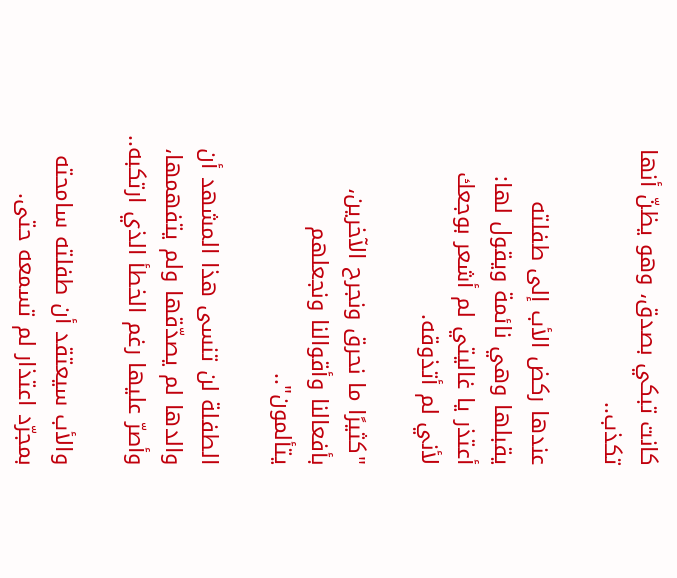كانت تبكي بصدق، وهو يظنّ أنها تكذب..

عندها ركض الأب إلى طفلته يقبلها وهي نائمة ويقول لها: أعتذر يا غاليتي لم أشعر بوجعك لأني لم أتذوقه.

"كثيرًا ما نحرق ونجرح الآخرين، بأفعالنا وأقوالنا ونجعلهم يتألمون"..

الطفلة لن تنسى هذا المشهد أن والدها لم يصدّقها ولم يتفهمها، وأصرّ عليها رغم الخطأ الذي ارتكبه..

والأب سيعتقد أن طفلته سامحته بمجرّد اعتذار لم تسمعه حتى.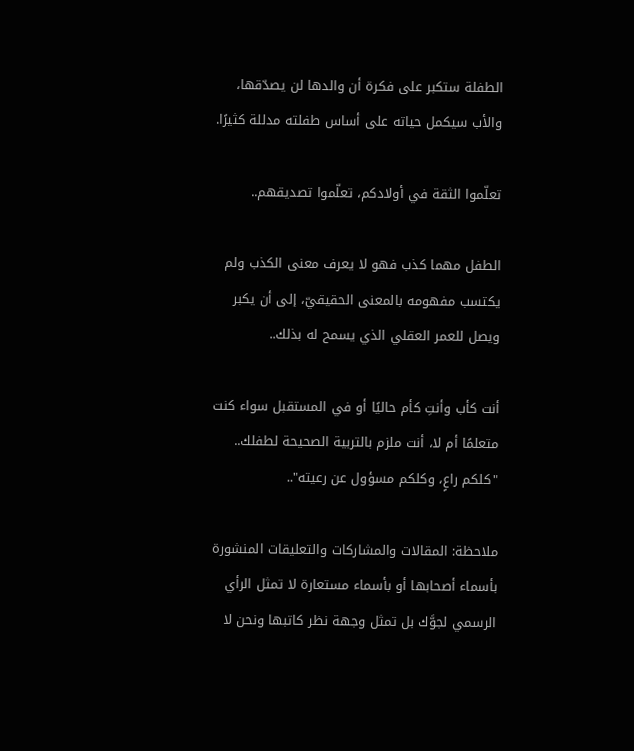الطفلة ستكبر على فكرة أن والدها لن يصدّقها، والأب سيكمل حياته على أساس طفلته مدللة كثيرًا.

تعلّموا الثقة في أولادكم، تعلّموا تصديقهم..

الطفل مهما كذب فهو لا يعرف معنى الكذب ولم يكتسب مفهومه بالمعنى الحقيقيّ، إلى أن يكبر ويصل للعمر العقلي الذي يسمح له بذلك..

أنت كأب وأنتِ كأم حاليًا أو في المستقبل سواء كنت متعلمًا أم لا، أنت ملزم بالتربية الصحيحة لطفلك.. "كلكم راعٍ، وكلكم مسؤول عن رعيته"..

ملاحظة: المقالات والمشاركات والتعليقات المنشورة بأسماء أصحابها أو بأسماء مستعارة لا تمثل الرأي الرسمي لجوَّك بل تمثل وجهة نظر كاتبها ونحن لا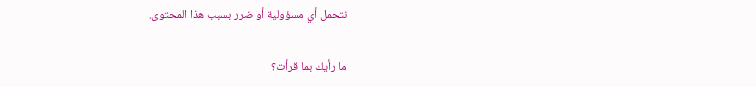نتحمل أي مسؤولية أو ضرر بسبب هذا المحتوى.

ما رأيك بما قرأت؟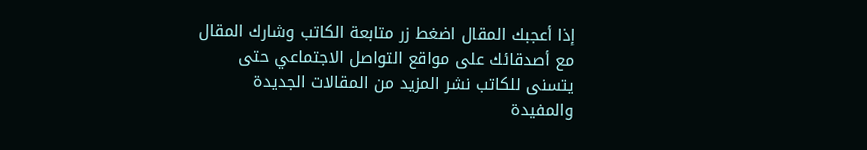إذا أعجبك المقال اضغط زر متابعة الكاتب وشارك المقال مع أصدقائك على مواقع التواصل الاجتماعي حتى يتسنى للكاتب نشر المزيد من المقالات الجديدة والمفيدة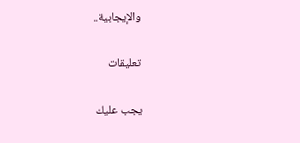والإيجابية..

تعليقات

يجب عليك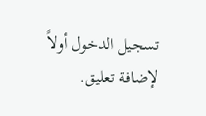تسجيل الدخول أولاً لإضافة تعليق.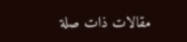مقالات ذات صلة